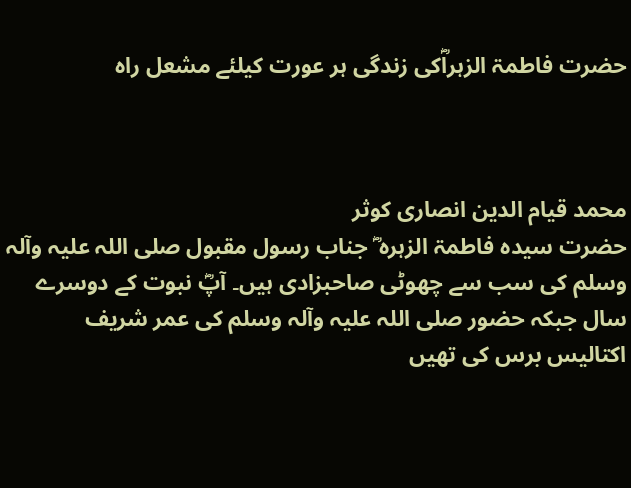حضرت فاطمۃ الزہراؓکی زندگی ہر عورت کیلئے مشعل راہ



محمد قیام الدین انصاری کوثر
حضرت سیدہ فاطمۃ الزہرہ ؓ جناب رسول مقبول صلی اللہ علیہ وآلہ وسلم کی سب سے چھوٹی صاحبزادی ہیں۔ آپؓ نبوت کے دوسرے سال جبکہ حضور صلی اللہ علیہ وآلہ وسلم کی عمر شریف اکتالیس برس کی تھیں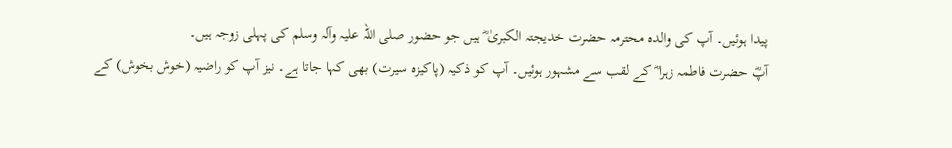پیدا ہوئیں۔ آپ کی والدہ محترمہ حضرت خدیجتہ الکبریٰ ؓ ہیں جو حضور صلی اللہ علیہ وآلہ وسلم کی پہلی زوجہ ہیں۔
آپؓ حضرت فاطمہ زہرا ؓ کے لقب سے مشہور ہوئیں۔ آپ کو ذکیہ (پاکیزہ سیرت) بھی کہا جاتا ہے۔ نیز آپ کو راضیہ (خوش بخوش) کے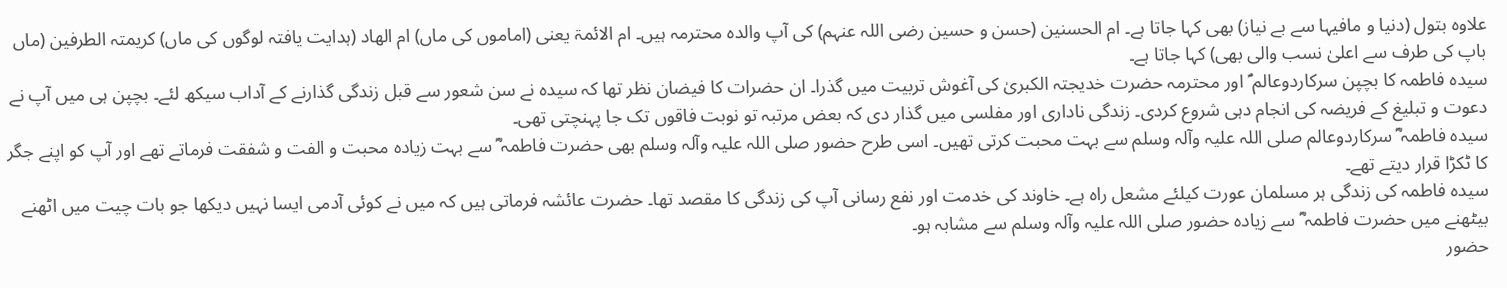علاوہ بتول (دنیا و مافیہا سے بے نیاز) بھی کہا جاتا ہے۔ ام الحسنین (حسن و حسین رضی اللہ عنہم) کی آپ والدہ محترمہ ہیں۔ ام الائمۃ یعنی (اماموں کی ماں) ام الھاد (ہدایت یافتہ لوگوں کی ماں) کریمتہ الطرفین (ماں باپ کی طرف سے اعلیٰ نسب والی بھی) کہا جاتا ہے۔
سیدہ فاطمہ کا بچپن سرکاردوعالم ؐ اور محترمہ حضرت خدیجتہ الکبریٰ کی آغوش تربیت میں گذرا۔ ان حضرات کا فیضان نظر تھا کہ سیدہ نے سن شعور سے قبل زندگی گذارنے کے آداب سیکھ لئے۔ بچپن ہی میں آپ نے دعوت و تبلیغ کے فریضہ کی انجام دہی شروع کردی۔ زندگی ناداری اور مفلسی میں گذار دی کہ بعض مرتبہ تو نوبت فاقوں تک جا پہنچتی تھی۔
سیدہ فاطمہ ؓ سرکاردوعالم صلی اللہ علیہ وآلہ وسلم سے بہت محبت کرتی تھیں۔ اسی طرح حضور صلی اللہ علیہ وآلہ وسلم بھی حضرت فاطمہ ؓ سے بہت زیادہ محبت و الفت و شفقت فرماتے تھے اور آپ کو اپنے جگر کا ٹکڑا قرار دیتے تھے۔
سیدہ فاطمہ کی زندگی ہر مسلمان عورت کیلئے مشعل راہ ہے۔ خاوند کی خدمت اور نفع رسانی آپ کی زندگی کا مقصد تھا۔ حضرت عائشہ فرماتی ہیں کہ میں نے کوئی آدمی ایسا نہیں دیکھا جو بات چیت میں اٹھنے بیٹھنے میں حضرت فاطمہ ؓ سے زیادہ حضور صلی اللہ علیہ وآلہ وسلم سے مشابہ ہو۔
حضور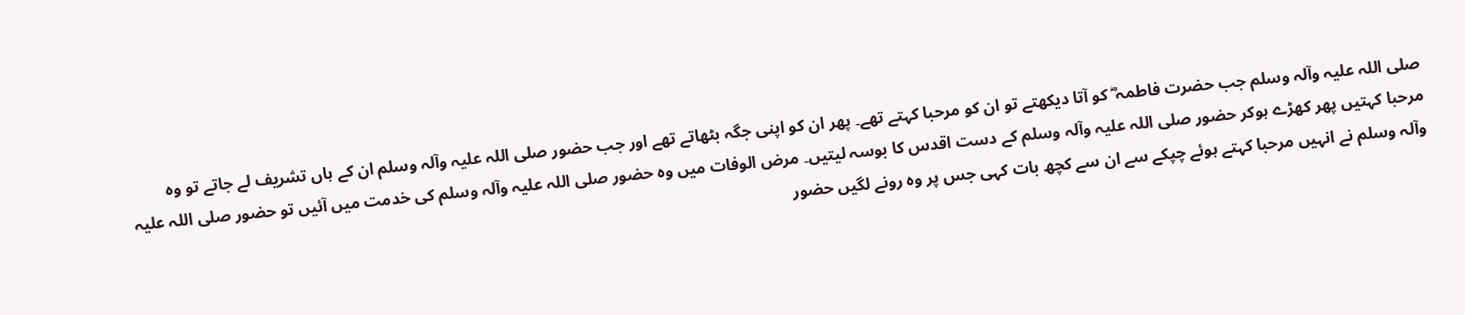صلی اللہ علیہ وآلہ وسلم جب حضرت فاطمہ ؓ کو آتا دیکھتے تو ان کو مرحبا کہتے تھے۔ پھر ان کو اپنی جگہ بٹھاتے تھے اور جب حضور صلی اللہ علیہ وآلہ وسلم ان کے ہاں تشریف لے جاتے تو وہ مرحبا کہتیں پھر کھڑے ہوکر حضور صلی اللہ علیہ وآلہ وسلم کے دست اقدس کا بوسہ لیتیں۔ مرض الوفات میں وہ حضور صلی اللہ علیہ وآلہ وسلم کی خدمت میں آئیں تو حضور صلی اللہ علیہ وآلہ وسلم نے انہیں مرحبا کہتے ہوئے چپکے سے ان سے کچھ بات کہی جس پر وہ رونے لگیں حضور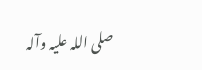صلی اللہ علیہ وآلہ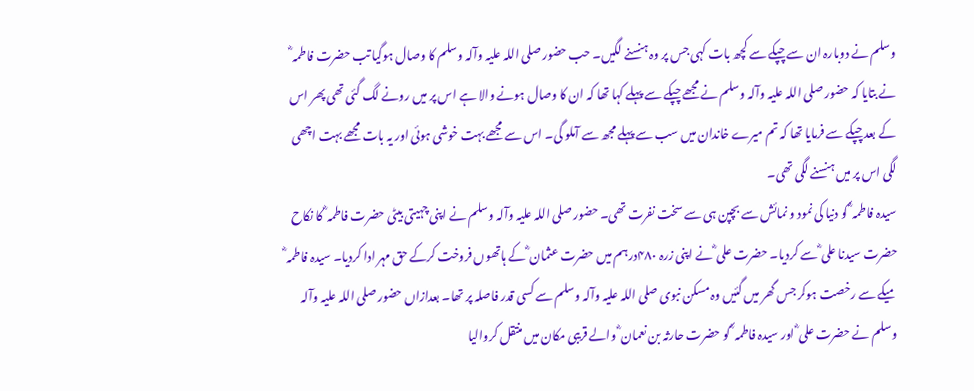وسلم نے دوبارہ ان سے چپکے سے کچھ بات کہی جس پر وہ ہنسنے لگیں۔ حب حضور صلی اللہ علیہ وآلہ وسلم کا وصال ہوگیا تب حضرت فاطمہ ؓ نے بتایا کہ حضور صلی اللہ علیہ وآلہ وسلم نے مجھے چپکے سے پہلے کہا تھا کہ ان کا وصال ہونے والا ہے اس پر میں رونے لگ گئی تھی پھر اس کے بعد چپکے سے فرمایا تھا کہ تم میرے خاندان میں سب سے پہلے مجھ سے آملو گی۔ اس سے مجھے بہت خوشی ہوئی اور یہ بات مجھے بہت اچھی لگی اس پر میں ہنسنے لگی تھی۔
سیدہ فاطمہ ؓ کو دنیا کی نمود و نمائش سے بچپن ہی سے سخت نفرت تھی۔ حضور صلی اللہ علیہ وآلہ وسلم نے اپنی چہیتی بیٹی حضرت فاطمہ ؓ کا نکاح حضرت سیدنا علی ؓ سے کردیا۔ حضرت علی ؓ نے اپنی زرہ ۴۸۰درہم میں حضرت عثمان ؓ کے ہاتھوں فروخت کرکے حق مہر ادا کردیا۔ سیدہ فاطمہ ؓ میکے سے رخصت ہوکر جس گھر میں گئیں وہ مسکن نبوی صلی اللہ علیہ وآلہ وسلم سے کسی قدر فاصلہ پر تھا۔ بعدازاں حضور صلی اللہ علیہ وآلہ وسلم نے حضرت علی ؓ اور سیدہ فاطمہ ؓ کو حضرت حارثہ بن نعمان ؓ والے قریبی مکان میں منتقل کروالیا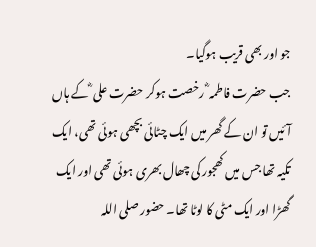جو اور بھی قریب ہوگیا۔
جب حضرت فاطمہ ؓ رخصت ہوکر حضرت علی ؓ کے ہاں آئیں تو ان کے گھر میں ایک چٹائی بچھی ہوئی تھی، ایک تکیہ تھا جس میں کھجور کی چھال بھری ہوئی تھی اور ایک گھڑا اور ایک مٹی کا لوٹا تھا۔ حضور صلی اللہ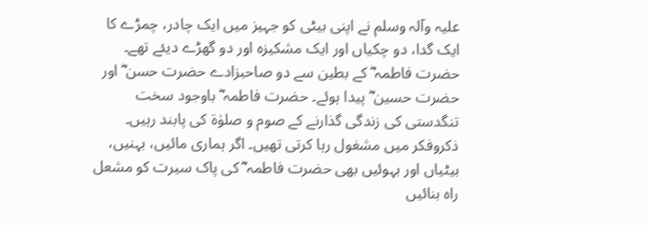علیہ وآلہ وسلم نے اپنی بیٹی کو جہیز میں ایک چادر، چمڑے کا ایک گدا، دو چکیاں اور ایک مشکیزہ اور دو گھڑے دیئے تھے۔
حضرت فاطمہ ؓ کے بطین سے دو صاحبزادے حضرت حسن ؓ اور حضرت حسین ؓ پیدا ہوئے۔ حضرت فاطمہ ؓ باوجود سخت تنگدستی کی زندگی گذارنے کے صوم و صلوٰۃ کی پابند رہیں۔ ذکروفکر میں مشغول رہا کرتی تھیں۔ اگر ہماری مائیں، بہنیں، بیٹیاں اور بہوئیں بھی حضرت فاطمہ ؓ کی پاک سیرت کو مشعل راہ بنائیں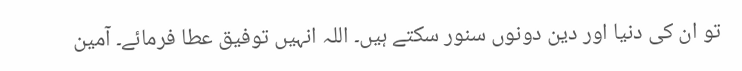تو ان کی دنیا اور دین دونوں سنور سکتے ہیں۔ اللہ انہیں توفیق عطا فرمائے۔ آمین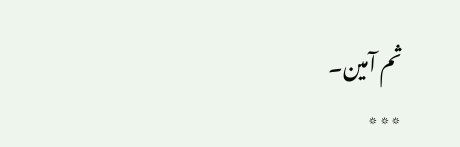ثم آمین۔
٭٭٭